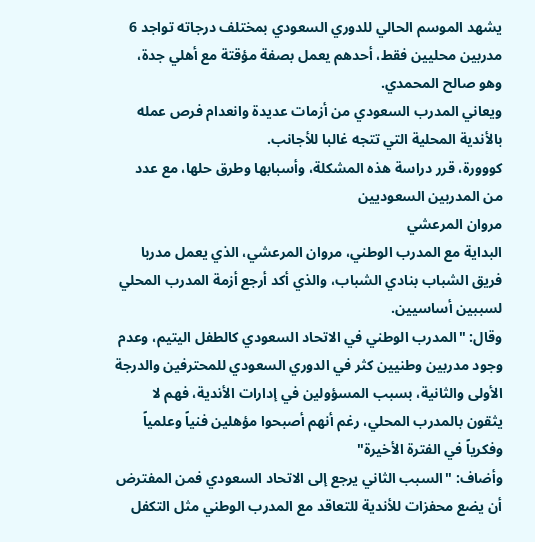يشهد الموسم الحالي للدوري السعودي بمختلف درجاته تواجد 6 مدربين محليين فقط، أحدهم يعمل بصفة مؤقتة مع أهلي جدة، وهو صالح المحمدي.
ويعاني المدرب السعودي من أزمات عديدة وانعدام فرص عمله بالأندية المحلية التي تتجه غالبا للأجانب.
كووورة، قرر دراسة هذه المشكلة، وأسبابها وطرق حلها، مع عدد من المدربين السعوديين
مروان المرعشي
البداية مع المدرب الوطني، مروان المرعشي، الذي يعمل مدربا فريق الشباب بنادي الشباب، والذي أكد أرجع أزمة المدرب المحلي لسببين أساسيين.
وقال: "المدرب الوطني في الاتحاد السعودي كالطفل اليتيم، وعدم وجود مدربين وطنيين كثر في الدوري السعودي للمحترفين والدرجة الأولى والثانية، بسبب المسؤولين في إدارات الأندية، فهم لا يثقون بالمدرب المحلي، رغم أنهم أصبحوا مؤهلين فنياً وعلمياً وفكرياً في الفترة الأخيرة"
وأضاف: "السبب الثاني يرجع إلى الاتحاد السعودي فمن المفترض أن يضع محفزات للأندية للتعاقد مع المدرب الوطني مثل التكفل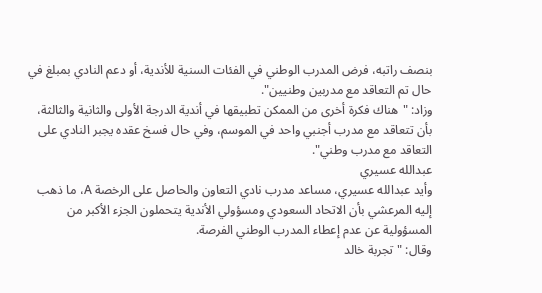بنصف راتبه، فرض المدرب الوطني في الفئات السنية للأندية، أو دعم النادي بمبلغ في حال تم التعاقد مع مدربين وطنيين".
وزاد: "هناك فكرة أخرى من الممكن تطبيقها في أندية الدرجة الأولى والثانية والثالثة، بأن تتعاقد مع مدرب أجنبي واحد في الموسم، وفي حال فسخ عقده يجبر النادي على التعاقد مع مدرب وطني".
عبدالله عسيري
وأيد عبدالله عسيري، مساعد مدرب نادي التعاون والحاصل على الرخصة A، ما ذهب إليه المرعشي بأن الاتحاد السعودي ومسؤولي الأندية يتحملون الجزء الأكبر من المسؤولية عن عدم إعطاء المدرب الوطني الفرصة.
وقال: "تجربة خالد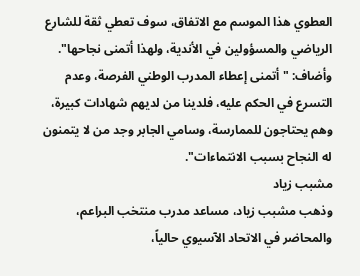العطوي هذا الموسم مع الاتفاق، سوف تعطي ثقة للشارع الرياضي والمسؤولين في الأندية، ولهذا أتمنى نجاحها".
وأضاف: "أتمنى إعطاء المدرب الوطني الفرصة، وعدم التسرع في الحكم عليه، فلدينا من لديهم شهادات كبيرة، وهم يحتاجون للممارسة، وسامي الجابر وجد من لا يتمنون له النجاح بسبب الانتماءات".
مشبب زياد
وذهب مشبب زياد، مساعد مدرب منتخب البراعم، والمحاضر في الاتحاد الآسيوي حالياً،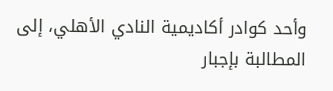وأحد كوادر أكاديمية النادي الأهلي، إلى المطالبة بإجبار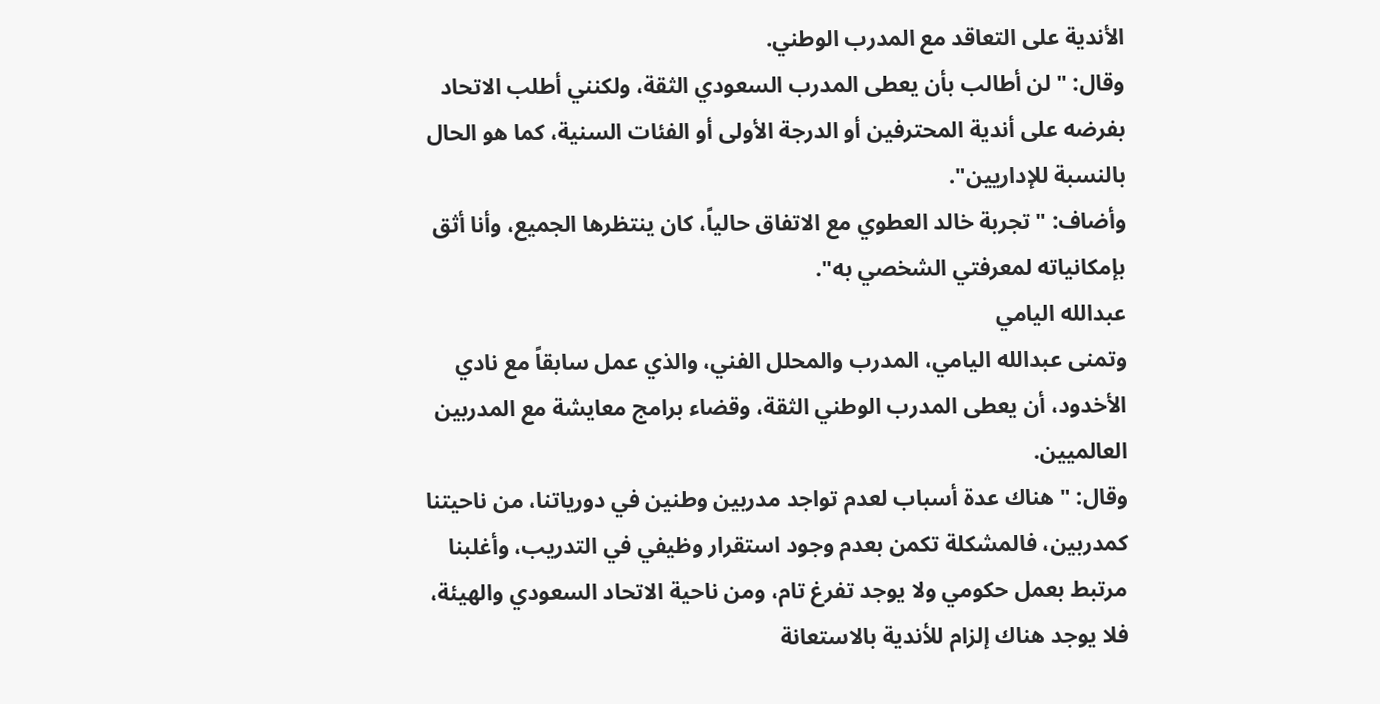الأندية على التعاقد مع المدرب الوطني.
وقال: "لن أطالب بأن يعطى المدرب السعودي الثقة، ولكنني أطلب الاتحاد بفرضه على أندية المحترفين أو الدرجة الأولى أو الفئات السنية، كما هو الحال بالنسبة للإداريين".
وأضاف: "تجربة خالد العطوي مع الاتفاق حالياً، كان ينتظرها الجميع، وأنا أثق بإمكانياته لمعرفتي الشخصي به".
عبدالله اليامي
وتمنى عبدالله اليامي، المدرب والمحلل الفني، والذي عمل سابقاً مع نادي الأخدود، أن يعطى المدرب الوطني الثقة، وقضاء برامج معايشة مع المدربين العالميين.
وقال: "هناك عدة أسباب لعدم تواجد مدربين وطنين في دورياتنا، من ناحيتنا كمدربين، فالمشكلة تكمن بعدم وجود استقرار وظيفي في التدريب، وأغلبنا مرتبط بعمل حكومي ولا يوجد تفرغ تام، ومن ناحية الاتحاد السعودي والهيئة، فلا يوجد هناك إلزام للأندية بالاستعانة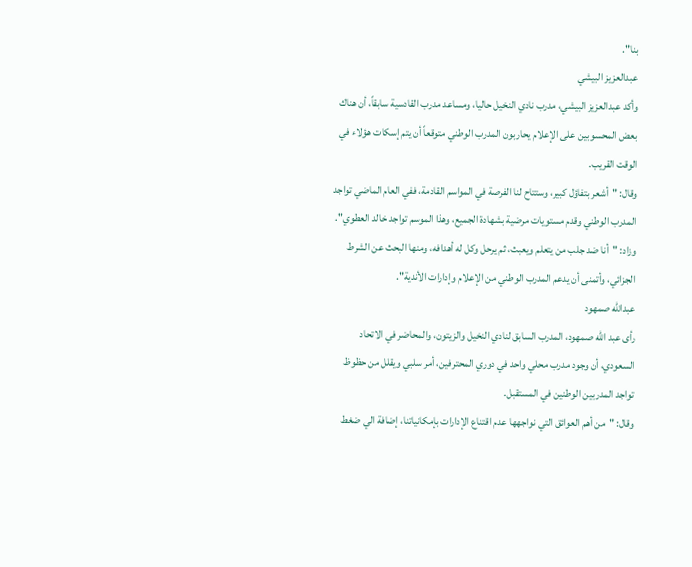بنا".
عبدالعزيز البيشي
وأكد عبدالعزيز البيشي، مدرب نادي النخيل حاليا، ومساعد مدرب القادسية سابقاً، أن هناك بعض المحسوبين على الإعلام يحاربون المدرب الوطني متوقعاً أن يتم إسكات هؤلاء في الوقت القريب.
وقال: "أشعر بتفاؤل كبير، وستتاح لنا الفرصة في المواسم القادمة، ففي العام الماضي تواجد المدرب الوطني وقدم مستويات مرضية بشهادة الجميع، وهذا الموسم تواجد خالد العطوي".
وزاد: "أنا ضد جلب من يتعلم ويعبث، ثم يرحل وكل له أهدافه، ومنها البحث عن الشرط الجزائي، وأتمنى أن يدعم المدرب الوطني من الإعلام وإدارات الأندية".
عبدالله صمهود
رأى عبد الله صمهود، المدرب السابق لنادي النخيل والزيتون، والمحاضر في الاتحاد السعودي، أن وجود مدرب محلي واحد في دوري المحترفين، أمر سلبي ويقلل من حظوظ تواجد المدربين الوطنين في المستقبل.
وقال: "من أهم العوائق التي نواجهها عدم اقتناع الإدارات بإمكانياتنا، إضافة الي ضغط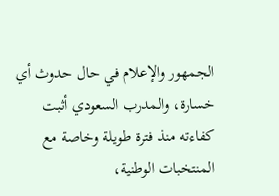الجمهور والإعلام في حال حدوث أي خسارة، والمدرب السعودي أثبت كفاءته منذ فترة طويلة وخاصة مع المنتخبات الوطنية،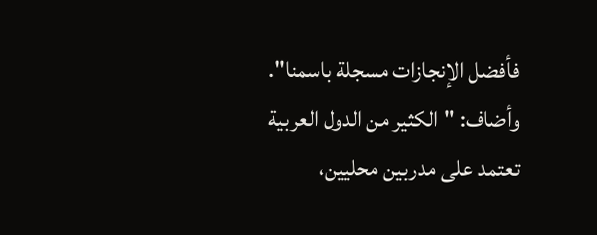فأفضل الإنجازات مسجلة باسمنا".
وأضاف: "الكثير من الدول العربية تعتمد على مدربين محليين،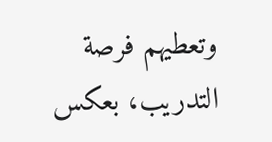وتعطيهم فرصة التدريب، بعكس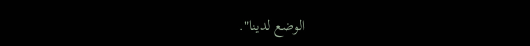الوضع لدينا".